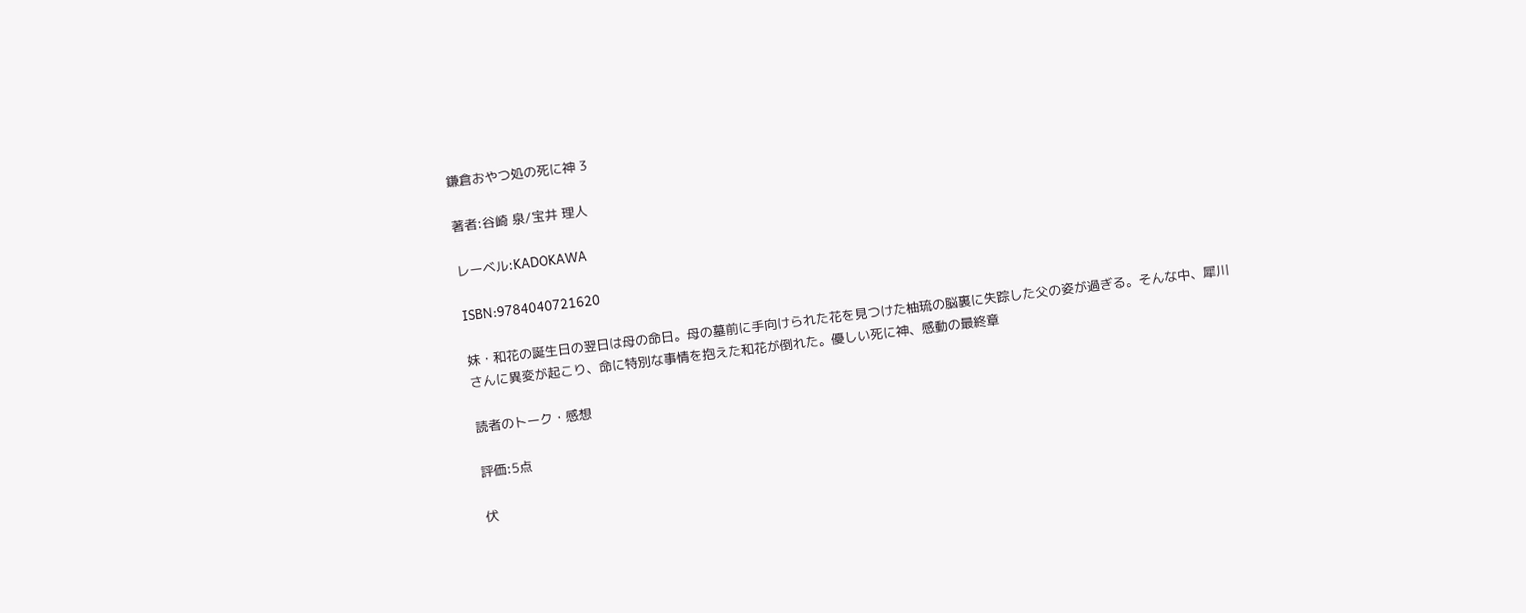鎌倉おやつ処の死に神 3

著者:谷崎 泉/宝井 理人

レーベル:KADOKAWA

ISBN:9784040721620

妹・和花の誕生日の翌日は母の命日。母の墓前に手向けられた花を見つけた柚琉の脳裏に失踪した父の姿が過ぎる。そんな中、犀川さんに異変が起こり、命に特別な事情を抱えた和花が倒れた。優しい死に神、感動の最終章

読者のトーク・感想

評価:5点

伏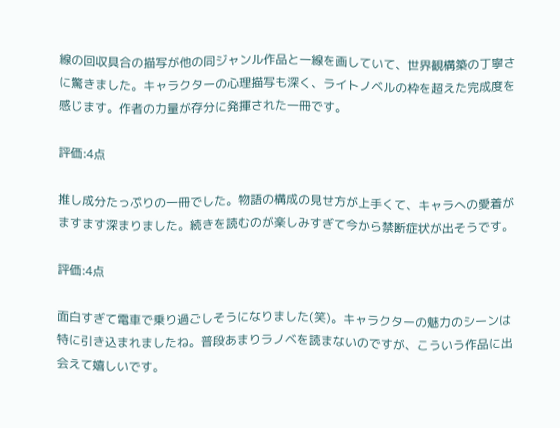線の回収具合の描写が他の同ジャンル作品と一線を画していて、世界観構築の丁寧さに驚きました。キャラクターの心理描写も深く、ライトノベルの枠を超えた完成度を感じます。作者の力量が存分に発揮された一冊です。

評価:4点

推し成分たっぷりの一冊でした。物語の構成の見せ方が上手くて、キャラへの愛着がますます深まりました。続きを読むのが楽しみすぎて今から禁断症状が出そうです。

評価:4点

面白すぎて電車で乗り過ごしそうになりました(笑)。キャラクターの魅力のシーンは特に引き込まれましたね。普段あまりラノベを読まないのですが、こういう作品に出会えて嬉しいです。